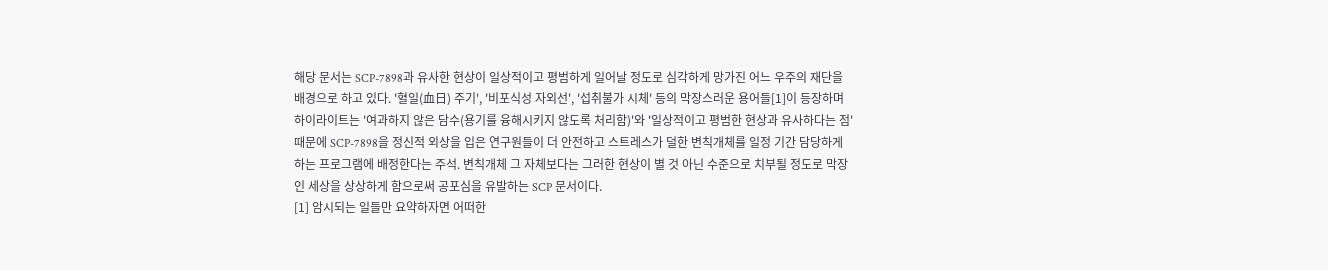해당 문서는 SCP-7898과 유사한 현상이 일상적이고 평범하게 일어날 정도로 심각하게 망가진 어느 우주의 재단을 배경으로 하고 있다. '혈일(血日) 주기', '비포식성 자외선', '섭취불가 시체' 등의 막장스러운 용어들[1]이 등장하며 하이라이트는 '여과하지 않은 담수(용기를 융해시키지 않도록 처리함)'와 '일상적이고 평범한 현상과 유사하다는 점' 때문에 SCP-7898을 정신적 외상을 입은 연구원들이 더 안전하고 스트레스가 덜한 변칙개체를 일정 기간 담당하게 하는 프로그램에 배정한다는 주석. 변칙개체 그 자체보다는 그러한 현상이 별 것 아닌 수준으로 치부될 정도로 막장인 세상을 상상하게 함으로써 공포심을 유발하는 SCP 문서이다.
[1] 암시되는 일들만 요약하자면 어떠한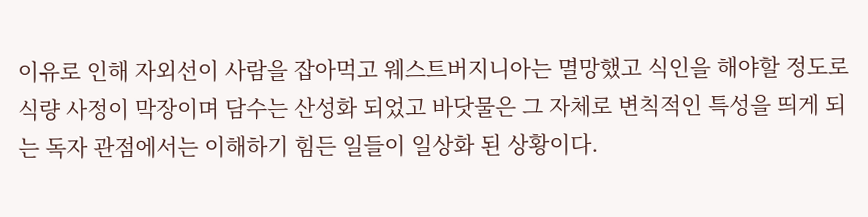이유로 인해 자외선이 사람을 잡아먹고 웨스트버지니아는 멸망했고 식인을 해야할 정도로 식량 사정이 막장이며 담수는 산성화 되었고 바닷물은 그 자체로 변칙적인 특성을 띄게 되는 독자 관점에서는 이해하기 힘든 일들이 일상화 된 상황이다.